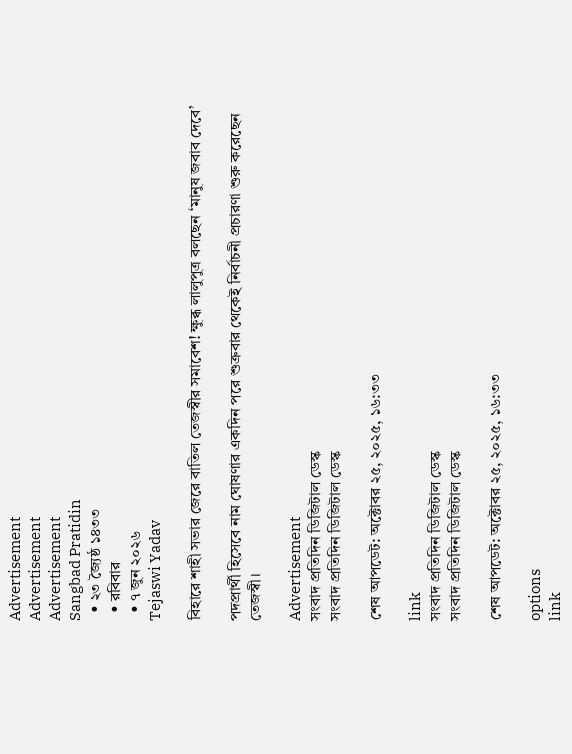Advertisement
Advertisement
Advertisement
Sangbad Pratidin
  • ২৩ জ্যৈষ্ঠ ১৪৩৩
  • রবিবার
  • ৭ জুন ২০২৬
Tejaswi Yadav

বিহারে শাহী সভার জেরে বাতিল তেজস্বীর সমাবেশ! ক্ষুব্ধ লালুপুত্র বলছেন ‘মানুষ জবাব দেবে’

পদপ্রার্থী হিসেবে নাম ঘোষণার একদিন পরে শুক্রবার থেকেই নির্বাচনী প্রচারণা শুরু করেছেন তেজস্বী।

Advertisement
সংবাদ প্রতিদিন ডিজিটাল ডেস্ক
সংবাদ প্রতিদিন ডিজিটাল ডেস্ক

শেষ আপডেট: অক্টোবর ২৫, ২০২৫, ১৬:৩৩

link
সংবাদ প্রতিদিন ডিজিটাল ডেস্ক
সংবাদ প্রতিদিন ডিজিটাল ডেস্ক

শেষ আপডেট: অক্টোবর ২৫, ২০২৫, ১৬:৩৩

options
link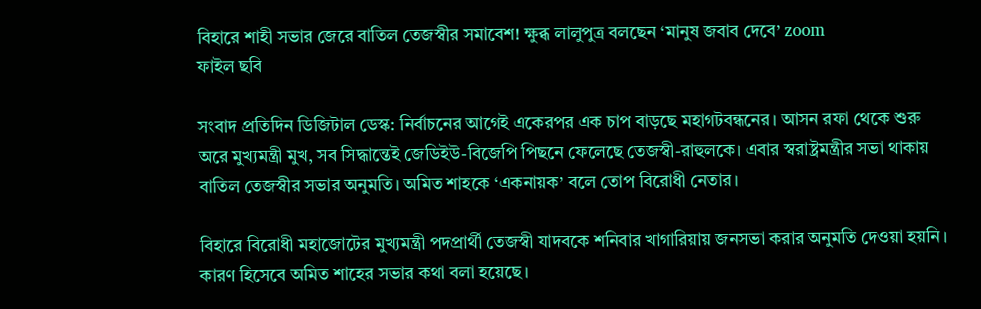বিহারে শাহী সভার জেরে বাতিল তেজস্বীর সমাবেশ! ক্ষুব্ধ লালুপুত্র বলছেন ‘মানুষ জবাব দেবে’ zoom
ফাইল ছবি

সংবাদ প্রতিদিন ডিজিটাল ডেস্ক: নির্বাচনের আগেই একেরপর এক চাপ বাড়ছে মহাগটবন্ধনের। আসন রফা থেকে শুরু অরে মুখ্যমন্ত্রী মুখ, সব সিদ্ধান্তেই জেডিইউ-বিজেপি পিছনে ফেলেছে তেজস্বী-রাহুলকে। এবার স্বরাষ্ট্রমন্ত্রীর সভা থাকায় বাতিল তেজস্বীর সভার অনুমতি। অমিত শাহকে ‘একনায়ক’ বলে তোপ বিরোধী নেতার।

বিহারে বিরোধী মহাজোটের মুখ্যমন্ত্রী পদপ্রার্থী তেজস্বী যাদবকে শনিবার খাগারিয়ায় জনসভা করার অনুমতি দেওয়া হয়নি। কারণ হিসেবে অমিত শাহের সভার কথা বলা হয়েছে।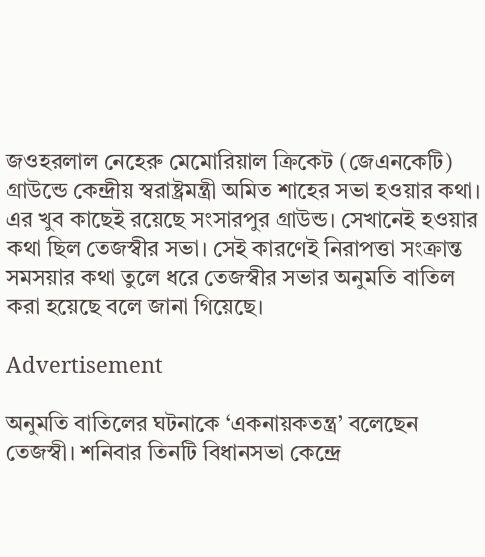জওহরলাল নেহেরু মেমোরিয়াল ক্রিকেট (জেএনকেটি) গ্রাউন্ডে কেন্দ্রীয় স্বরাষ্ট্রমন্ত্রী অমিত শাহের সভা হওয়ার কথা। এর খুব কাছেই রয়েছে সংসারপুর গ্রাউন্ড। সেখানেই হওয়ার কথা ছিল তেজস্বীর সভা। সেই কারণেই নিরাপত্তা সংক্রান্ত সমসয়ার কথা তুলে ধরে তেজস্বীর সভার অনুমতি বাতিল করা হয়েছে বলে জানা গিয়েছে।

Advertisement

অনুমতি বাতিলের ঘটনাকে ‘একনায়কতন্ত্র’ বলেছেন তেজস্বী। শনিবার তিনটি বিধানসভা কেন্দ্রে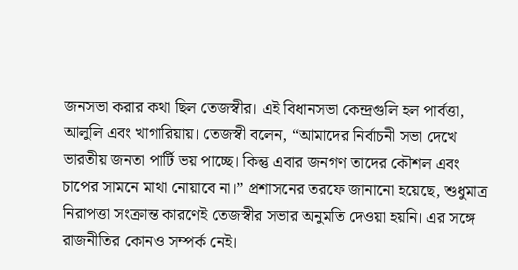জনসভা করার কথা ছিল তেজস্বীর। এই বিধানসভা কেন্দ্রগুলি হল পার্বত্তা, আলুলি এবং খাগারিয়ায়। তেজস্বী বলেন, “আমাদের নির্বাচনী সভা দেখে ভারতীয় জনতা পার্টি ভয় পাচ্ছে। কিন্তু এবার জনগণ তাদের কৌশল এবং চাপের সামনে মাথা নোয়াবে না।” প্রশাসনের তরফে জানানো হয়েছে, শুধুমাত্র নিরাপত্তা সংক্রান্ত কারণেই তেজস্বীর সভার অনুমতি দেওয়া হয়নি। এর সঙ্গে রাজনীতির কোনও সম্পর্ক নেই।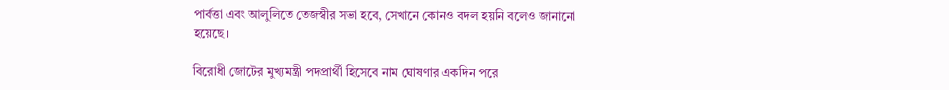পার্বত্তা এবং আলুলিতে তেজস্বীর সভা হবে, সেখানে কোনও বদল হয়নি বলেও জানানো হয়েছে।

বিরোধী জোটের মুখ্যমন্ত্রী পদপ্রার্থী হিসেবে নাম ঘোষণার একদিন পরে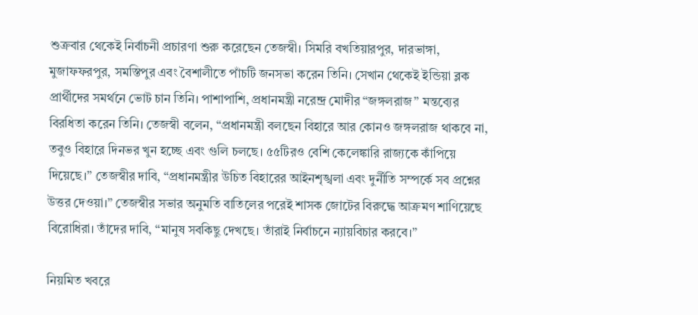শুক্রবার থেকেই নির্বাচনী প্রচারণা শুরু করেছেন তেজস্বী। সিমরি বখতিয়ারপুর, দারভাঙ্গা, মুজাফফরপুর, সমস্তিপুর এবং বৈশালীতে পাঁচটি জনসভা করেন তিনি। সেখান থেকেই ইন্ডিয়া ব্লক প্রার্থীদের সমর্থনে ভোট চান তিনি। পাশাপাশি, প্রধানমন্ত্রী নরেন্দ্র মোদীর “জঙ্গলরাজ” মন্তব্যের বিরধিতা করেন তিনি। তেজস্বী বলেন, “প্রধানমন্ত্রী বলছেন বিহারে আর কোনও জঙ্গলরাজ থাকবে না, তবুও বিহারে দিনভর খুন হচ্ছে এবং গুলি চলছে। ৫৫টিরও বেশি কেলেঙ্কারি রাজ্যকে কাঁপিয়ে দিয়েছে।” তেজস্বীর দাবি, “প্রধানমন্ত্রীর উচিত বিহারের আইনশৃঙ্খলা এবং দুর্নীতি সম্পর্কে সব প্রশ্নের উত্তর দেওয়া।” তেজস্বীর সভার অনুমতি বাতিলের পরেই শাসক জোটের বিরুদ্ধে আক্রমণ শাণিয়েছে বিরোধিরা। তাঁদের দাবি, “মানুষ সবকিছু দেখছে। তাঁরাই নির্বাচনে ন্যায়বিচার করবে।”

নিয়মিত খবরে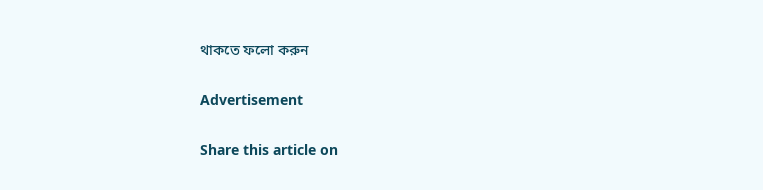থাকতে ফলো করুন

Advertisement

Share this article on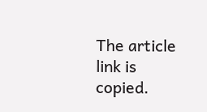The article link is copied.